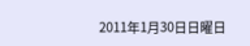2011年1月30日日曜日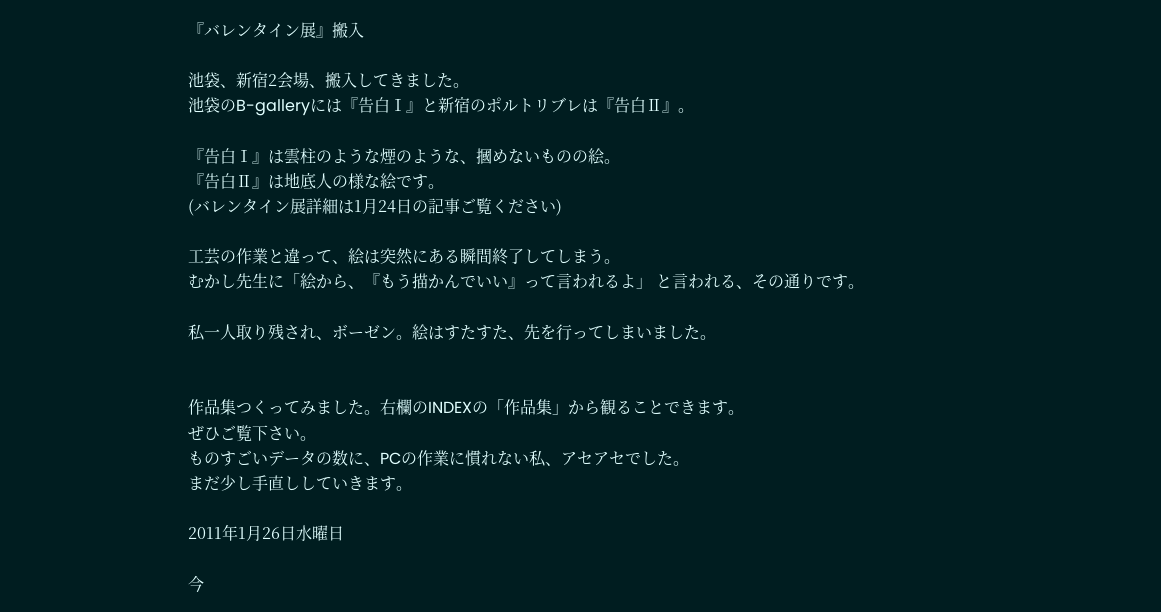『バレンタイン展』搬入

池袋、新宿2会場、搬入してきました。
池袋のB-galleryには『告白Ⅰ』と新宿のポルトリブレは『告白Ⅱ』。

『告白Ⅰ』は雲柱のような煙のような、摑めないものの絵。
『告白Ⅱ』は地底人の様な絵です。
(バレンタイン展詳細は1月24日の記事ご覧ください)

工芸の作業と違って、絵は突然にある瞬間終了してしまう。
むかし先生に「絵から、『もう描かんでいい』って言われるよ」 と言われる、その通りです。

私一人取り残され、ボーゼン。絵はすたすた、先を行ってしまいました。


作品集つくってみました。右欄のINDEXの「作品集」から観ることできます。
ぜひご覧下さい。
ものすごいデータの数に、PCの作業に慣れない私、アセアセでした。
まだ少し手直ししていきます。

2011年1月26日水曜日

今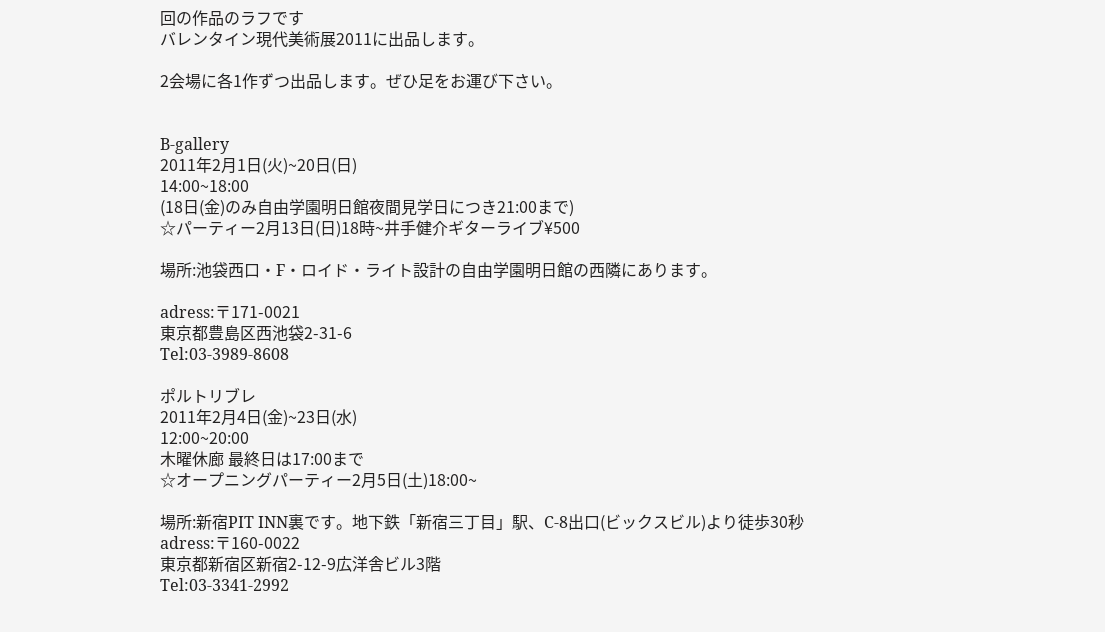回の作品のラフです
バレンタイン現代美術展2011に出品します。

2会場に各1作ずつ出品します。ぜひ足をお運び下さい。


B-gallery
2011年2月1日(火)~20日(日)
14:00~18:00
(18日(金)のみ自由学園明日館夜間見学日につき21:00まで)
☆パーティー2月13日(日)18時~井手健介ギターライブ¥500

場所:池袋西口・F・ロイド・ライト設計の自由学園明日館の西隣にあります。

adress:〒171-0021
東京都豊島区西池袋2-31-6
Tel:03-3989-8608

ポルトリブレ
2011年2月4日(金)~23日(水)
12:00~20:00
木曜休廊 最終日は17:00まで
☆オープニングパーティー2月5日(土)18:00~

場所:新宿PIT INN裏です。地下鉄「新宿三丁目」駅、C-8出口(ビックスビル)より徒歩30秒
adress:〒160-0022
東京都新宿区新宿2-12-9広洋舎ビル3階
Tel:03-3341-2992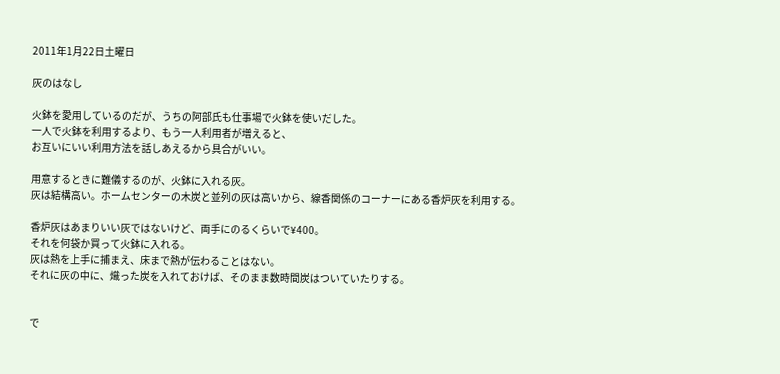2011年1月22日土曜日

灰のはなし

火鉢を愛用しているのだが、うちの阿部氏も仕事場で火鉢を使いだした。
一人で火鉢を利用するより、もう一人利用者が増えると、
お互いにいい利用方法を話しあえるから具合がいい。

用意するときに難儀するのが、火鉢に入れる灰。
灰は結構高い。ホームセンターの木炭と並列の灰は高いから、線香関係のコーナーにある香炉灰を利用する。

香炉灰はあまりいい灰ではないけど、両手にのるくらいで¥400。
それを何袋か買って火鉢に入れる。
灰は熱を上手に捕まえ、床まで熱が伝わることはない。
それに灰の中に、熾った炭を入れておけば、そのまま数時間炭はついていたりする。


で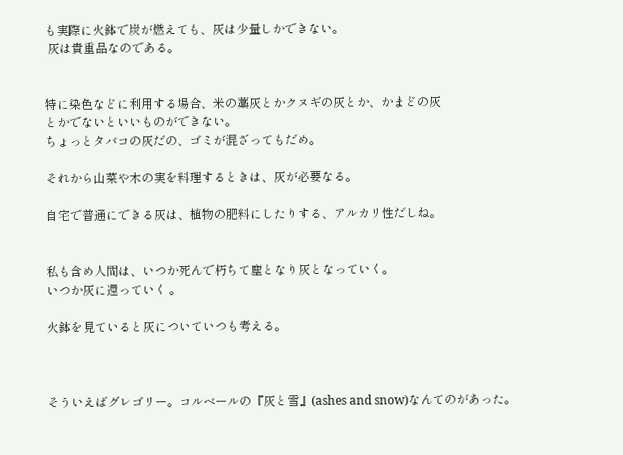も実際に火鉢で炭が燃えても、灰は少量しかできない。
 灰は貴重品なのである。


特に染色などに利用する場合、米の藁灰とかクヌギの灰とか、かまどの灰
とかでないといいものができない。
ちょっとタバコの灰だの、ゴミが混ざってもだめ。

それから山菜や木の実を料理するときは、灰が必要なる。

自宅で普通にできる灰は、植物の肥料にしたりする、アルカリ性だしね。


私も含め人間は、いつか死んで朽ちて塵となり灰となっていく。
いつか灰に還っていく 。

火鉢を見ていると灰についていつも考える。



そういえばグレゴリー。コルベールの『灰と雪』(ashes and snow)なんてのがあった。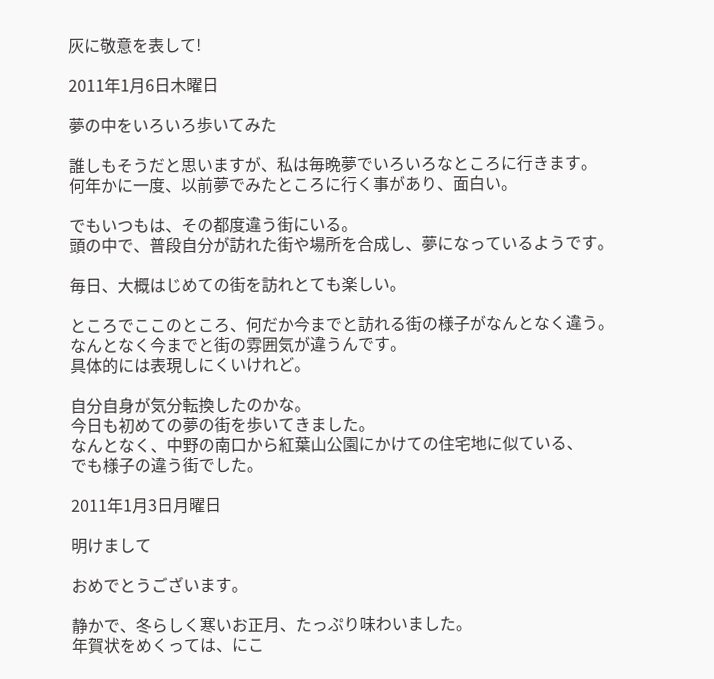灰に敬意を表して!

2011年1月6日木曜日

夢の中をいろいろ歩いてみた

誰しもそうだと思いますが、私は毎晩夢でいろいろなところに行きます。
何年かに一度、以前夢でみたところに行く事があり、面白い。

でもいつもは、その都度違う街にいる。
頭の中で、普段自分が訪れた街や場所を合成し、夢になっているようです。

毎日、大概はじめての街を訪れとても楽しい。

ところでここのところ、何だか今までと訪れる街の様子がなんとなく違う。
なんとなく今までと街の雰囲気が違うんです。
具体的には表現しにくいけれど。

自分自身が気分転換したのかな。
今日も初めての夢の街を歩いてきました。
なんとなく、中野の南口から紅葉山公園にかけての住宅地に似ている、
でも様子の違う街でした。

2011年1月3日月曜日

明けまして

おめでとうございます。

静かで、冬らしく寒いお正月、たっぷり味わいました。
年賀状をめくっては、にこ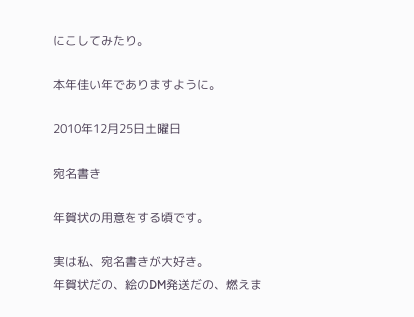にこしてみたり。

本年佳い年でありますように。

2010年12月25日土曜日

宛名書き

年賀状の用意をする頃です。

実は私、宛名書きが大好き。
年賀状だの、絵のDM発送だの、燃えま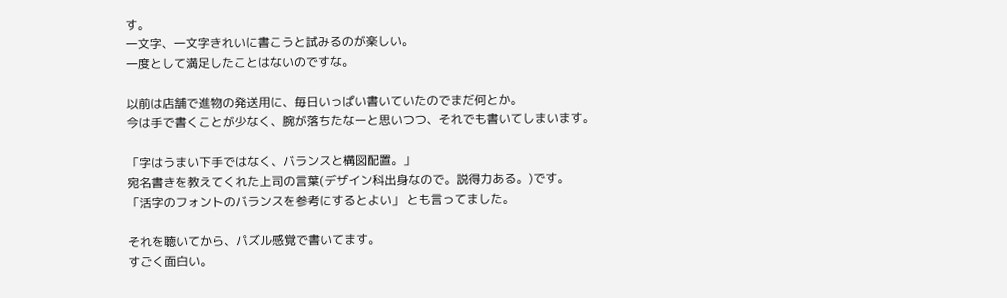す。
一文字、一文字きれいに書こうと試みるのが楽しい。
一度として満足したことはないのですな。

以前は店舗で進物の発送用に、毎日いっぱい書いていたのでまだ何とか。
今は手で書くことが少なく、腕が落ちたなーと思いつつ、それでも書いてしまいます。

「字はうまい下手ではなく、バランスと構図配置。」
宛名書きを教えてくれた上司の言葉(デザイン科出身なので。説得力ある。)です。
「活字のフォントのバランスを参考にするとよい」 とも言ってました。

それを聴いてから、パズル感覚で書いてます。
すごく面白い。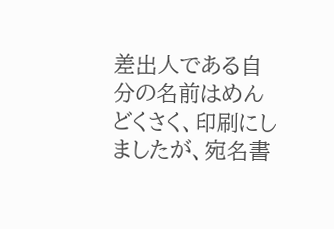差出人である自分の名前はめんどくさく、印刷にしましたが、宛名書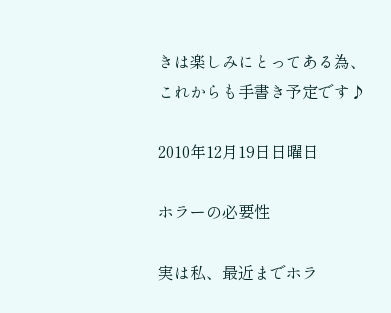きは楽しみにとってある為、これからも手書き予定です♪

2010年12月19日日曜日

ホラーの必要性

実は私、最近までホラ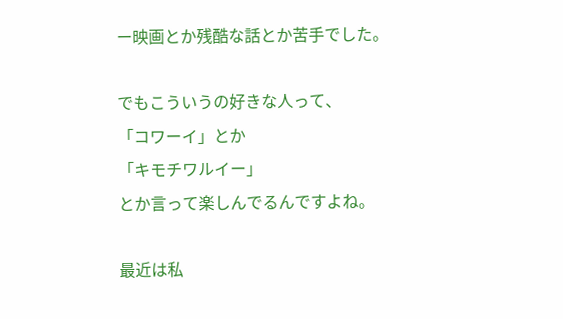ー映画とか残酷な話とか苦手でした。

でもこういうの好きな人って、
「コワーイ」とか
「キモチワルイー」
とか言って楽しんでるんですよね。

最近は私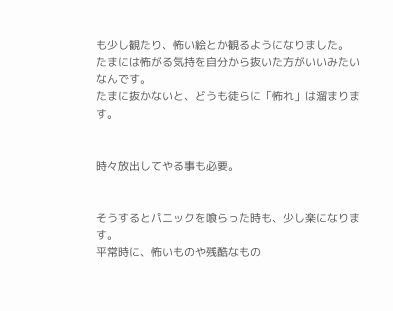も少し観たり、怖い絵とか観るようになりました。
たまには怖がる気持を自分から抜いた方がいいみたいなんです。
たまに抜かないと、どうも徒らに「怖れ」は溜まります。


時々放出してやる事も必要。


そうするとパニックを喰らった時も、少し楽になります。
平常時に、怖いものや残酷なもの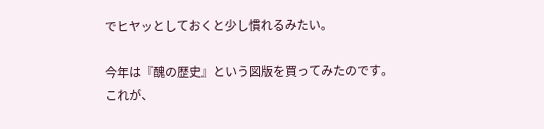でヒヤッとしておくと少し慣れるみたい。

今年は『醜の歴史』という図版を買ってみたのです。
これが、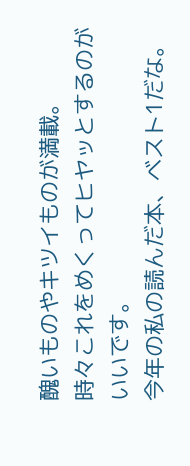醜いものやキツイものが満載。
時々これをめくってヒヤッとするのがいいです。
今年の私の読んだ本、ベスト1だな。